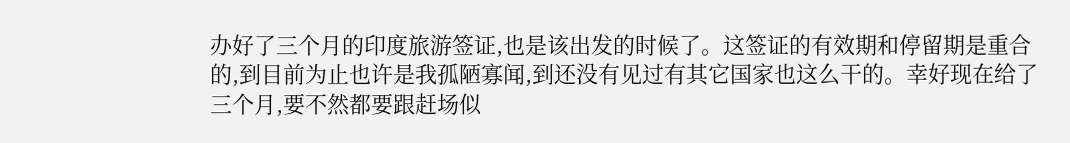办好了三个月的印度旅游签证,也是该出发的时候了。这签证的有效期和停留期是重合的,到目前为止也许是我孤陋寡闻,到还没有见过有其它国家也这么干的。幸好现在给了三个月,要不然都要跟赶场似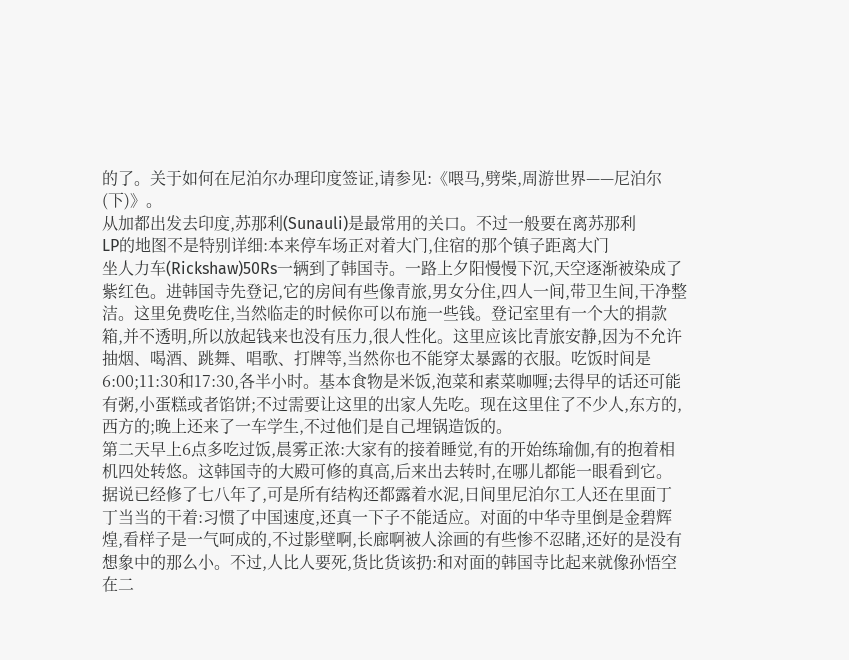的了。关于如何在尼泊尔办理印度签证,请参见:《喂马,劈柴,周游世界——尼泊尔(下)》。
从加都出发去印度,苏那利(Sunauli)是最常用的关口。不过一般要在离苏那利
LP的地图不是特别详细:本来停车场正对着大门,住宿的那个镇子距离大门
坐人力车(Rickshaw)50Rs一辆到了韩国寺。一路上夕阳慢慢下沉,天空逐渐被染成了紫红色。进韩国寺先登记,它的房间有些像青旅,男女分住,四人一间,带卫生间,干净整洁。这里免费吃住,当然临走的时候你可以布施一些钱。登记室里有一个大的捐款箱,并不透明,所以放起钱来也没有压力,很人性化。这里应该比青旅安静,因为不允许抽烟、喝酒、跳舞、唱歌、打牌等,当然你也不能穿太暴露的衣服。吃饭时间是6:00;11:30和17:30,各半小时。基本食物是米饭,泡菜和素菜咖喱;去得早的话还可能有粥,小蛋糕或者馅饼;不过需要让这里的出家人先吃。现在这里住了不少人,东方的,西方的;晚上还来了一车学生,不过他们是自己埋锅造饭的。
第二天早上6点多吃过饭,晨雾正浓:大家有的接着睡觉,有的开始练瑜伽,有的抱着相机四处转悠。这韩国寺的大殿可修的真高,后来出去转时,在哪儿都能一眼看到它。据说已经修了七八年了,可是所有结构还都露着水泥,日间里尼泊尔工人还在里面丁丁当当的干着:习惯了中国速度,还真一下子不能适应。对面的中华寺里倒是金碧辉煌,看样子是一气呵成的,不过影壁啊,长廊啊被人涂画的有些惨不忍睹,还好的是没有想象中的那么小。不过,人比人要死,货比货该扔:和对面的韩国寺比起来就像孙悟空在二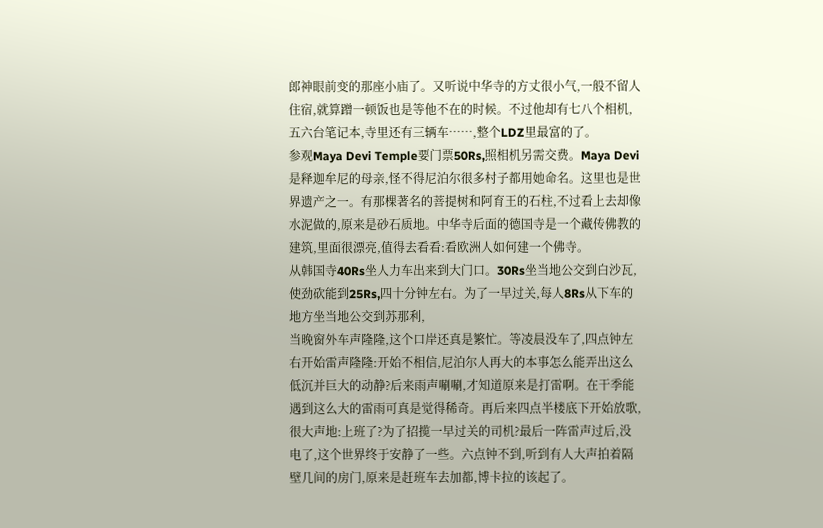郎神眼前变的那座小庙了。又听说中华寺的方丈很小气,一般不留人住宿,就算蹭一顿饭也是等他不在的时候。不过他却有七八个相机,五六台笔记本,寺里还有三辆车……,整个LDZ里最富的了。
参观Maya Devi Temple要门票50Rs,照相机另需交费。Maya Devi是释迦牟尼的母亲,怪不得尼泊尔很多村子都用她命名。这里也是世界遗产之一。有那棵著名的菩提树和阿育王的石柱,不过看上去却像水泥做的,原来是砂石质地。中华寺后面的德国寺是一个藏传佛教的建筑,里面很漂亮,值得去看看:看欧洲人如何建一个佛寺。
从韩国寺40Rs坐人力车出来到大门口。30Rs坐当地公交到白沙瓦,使劲砍能到25Rs,四十分钟左右。为了一早过关,每人8Rs从下车的地方坐当地公交到苏那利,
当晚窗外车声隆隆,这个口岸还真是繁忙。等凌晨没车了,四点钟左右开始雷声隆隆:开始不相信,尼泊尔人再大的本事怎么能弄出这么低沉并巨大的动静?后来雨声唰唰,才知道原来是打雷啊。在干季能遇到这么大的雷雨可真是觉得稀奇。再后来四点半楼底下开始放歌,很大声地:上班了?为了招揽一早过关的司机?最后一阵雷声过后,没电了,这个世界终于安静了一些。六点钟不到,听到有人大声拍着隔壁几间的房门,原来是赶班车去加都,博卡拉的该起了。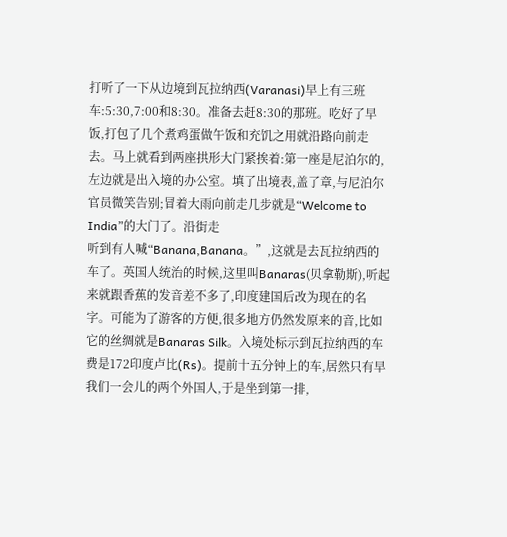打听了一下从边境到瓦拉纳西(Varanasi)早上有三班车:5:30,7:00和8:30。准备去赶8:30的那班。吃好了早饭,打包了几个煮鸡蛋做午饭和充饥之用就沿路向前走去。马上就看到两座拱形大门紧挨着:第一座是尼泊尔的,左边就是出入境的办公室。填了出境表,盖了章,与尼泊尔官员微笑告别;冒着大雨向前走几步就是“Welcome to India”的大门了。沿街走
听到有人喊“Banana,Banana。”,这就是去瓦拉纳西的车了。英国人统治的时候,这里叫Banaras(贝拿勒斯),听起来就跟香蕉的发音差不多了,印度建国后改为现在的名字。可能为了游客的方便,很多地方仍然发原来的音,比如它的丝绸就是Banaras Silk。入境处标示到瓦拉纳西的车费是172印度卢比(Rs)。提前十五分钟上的车,居然只有早我们一会儿的两个外国人,于是坐到第一排,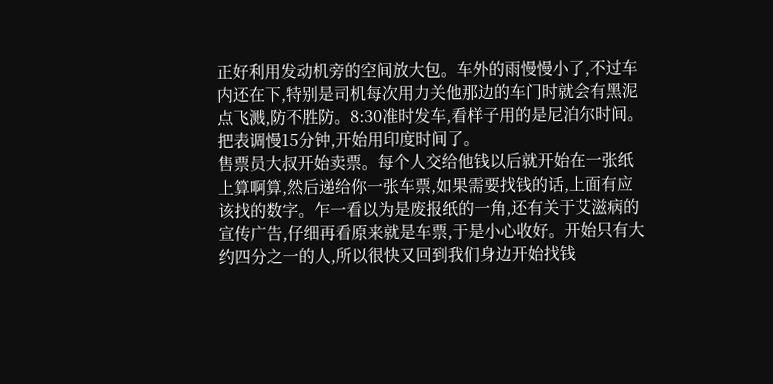正好利用发动机旁的空间放大包。车外的雨慢慢小了,不过车内还在下,特别是司机每次用力关他那边的车门时就会有黑泥点飞溅,防不胜防。8:30准时发车,看样子用的是尼泊尔时间。把表调慢15分钟,开始用印度时间了。
售票员大叔开始卖票。每个人交给他钱以后就开始在一张纸上算啊算,然后递给你一张车票,如果需要找钱的话,上面有应该找的数字。乍一看以为是废报纸的一角,还有关于艾滋病的宣传广告,仔细再看原来就是车票,于是小心收好。开始只有大约四分之一的人,所以很快又回到我们身边开始找钱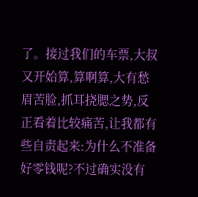了。接过我们的车票,大叔又开始算,算啊算,大有愁眉苦脸,抓耳挠腮之势,反正看着比较痛苦,让我都有些自责起来:为什么不准备好零钱呢?不过确实没有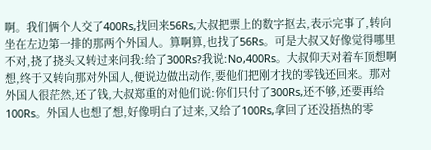啊。我们俩个人交了400Rs,找回来56Rs,大叔把票上的数字抠去,表示完事了,转向坐在左边第一排的那两个外国人。算啊算,也找了56Rs。可是大叔又好像觉得哪里不对,挠了挠头又转过来问我:给了300Rs?我说:No,400Rs。大叔仰天对着车顶想啊想,终于又转向那对外国人,便说边做出动作,要他们把刚才找的零钱还回来。那对外国人很茫然,还了钱,大叔郑重的对他们说:你们只付了300Rs,还不够,还要再给100Rs。外国人也想了想,好像明白了过来,又给了100Rs,拿回了还没捂热的零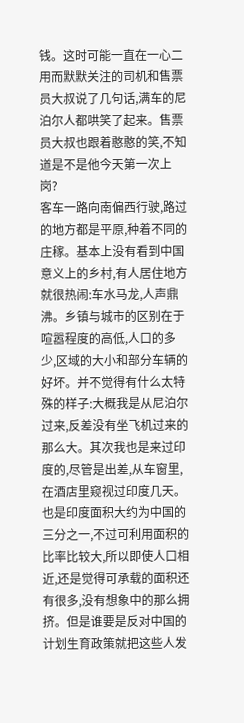钱。这时可能一直在一心二用而默默关注的司机和售票员大叔说了几句话,满车的尼泊尔人都哄笑了起来。售票员大叔也跟着憨憨的笑,不知道是不是他今天第一次上岗?
客车一路向南偏西行驶,路过的地方都是平原,种着不同的庄稼。基本上没有看到中国意义上的乡村,有人居住地方就很热闹:车水马龙,人声鼎沸。乡镇与城市的区别在于喧嚣程度的高低,人口的多少,区域的大小和部分车辆的好坏。并不觉得有什么太特殊的样子:大概我是从尼泊尔过来,反差没有坐飞机过来的那么大。其次我也是来过印度的,尽管是出差,从车窗里,在酒店里窥视过印度几天。也是印度面积大约为中国的三分之一,不过可利用面积的比率比较大,所以即使人口相近,还是觉得可承载的面积还有很多,没有想象中的那么拥挤。但是谁要是反对中国的计划生育政策就把这些人发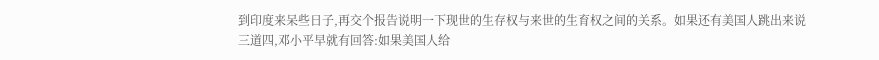到印度来呆些日子,再交个报告说明一下现世的生存权与来世的生育权之间的关系。如果还有美国人跳出来说三道四,邓小平早就有回答:如果美国人给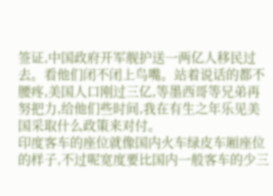签证,中国政府开军舰护送一两亿人移民过去。看他们闭不闭上鸟嘴。站着说话的都不腰疼,美国人口刚过三亿,等墨西哥等兄弟再努把力,给他们些时间,我在有生之年乐见美国采取什么政策来对付。
印度客车的座位就像国内火车绿皮车厢座位的样子,不过呢宽度要比国内一般客车的少三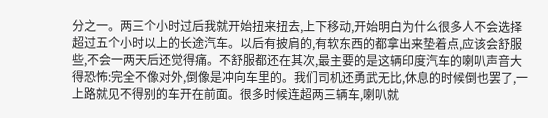分之一。两三个小时过后我就开始扭来扭去,上下移动,开始明白为什么很多人不会选择超过五个小时以上的长途汽车。以后有披肩的,有软东西的都拿出来垫着点,应该会舒服些,不会一两天后还觉得痛。不舒服都还在其次,最主要的是这辆印度汽车的喇叭声音大得恐怖:完全不像对外,倒像是冲向车里的。我们司机还勇武无比,休息的时候倒也罢了,一上路就见不得别的车开在前面。很多时候连超两三辆车,喇叭就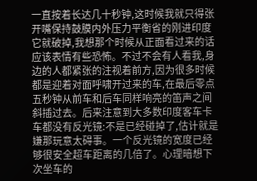一直按着长达几十秒钟,这时候我就只得张开嘴保持鼓膜内外压力平衡省的刚进印度它就破掉,我想那个时候从正面看过来的话应该表情有些恐怖。不过不会有人看我,身边的人都紧张的注视着前方,因为很多时候都是迎着对面呼啸开过来的车,在最后零点五秒钟从前车和后车同样响亮的笛声之间斜插过去。后来注意到大多数印度客车卡车都没有反光镜:不是已经碰掉了,估计就是嫌那玩意太碍事。一个反光镜的宽度已经够很安全超车距离的几倍了。心理暗想下次坐车的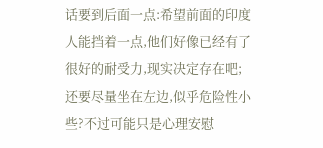话要到后面一点:希望前面的印度人能挡着一点,他们好像已经有了很好的耐受力,现实决定存在吧;还要尽量坐在左边,似乎危险性小些?不过可能只是心理安慰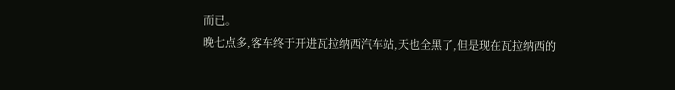而已。
晚七点多,客车终于开进瓦拉纳西汽车站,天也全黑了,但是现在瓦拉纳西的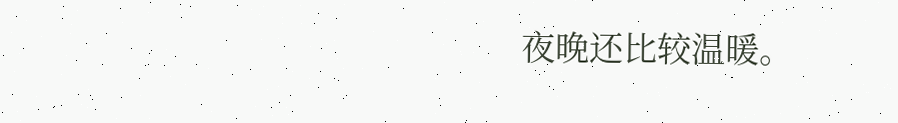夜晚还比较温暖。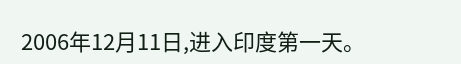2006年12月11日,进入印度第一天。